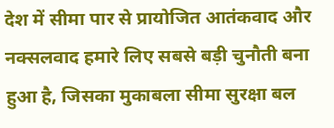देश में सीमा पार से प्रायोजित आतंकवाद और नक्सलवाद हमारे लिए सबसे बड़ी चुनौती बना हुआ है, जिसका मुकाबला सीमा सुरक्षा बल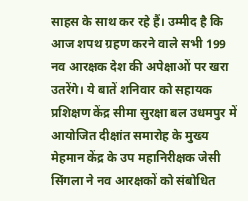साहस के साथ कर रहे हैं। उम्मीद है कि आज शपथ ग्रहण करने वाले सभी 199 नव आरक्षक देश की अपेक्षाओं पर खरा उतरेंगे। ये बातें शनिवार को सहायक प्रशिक्षण केंद्र सीमा सुरक्षा बल उधमपुर में आयोजित दीक्षांत समारोह के मुख्य मेहमान केंद्र के उप महानिरीक्षक जेसी सिंगला ने नव आरक्षकों को संबोधित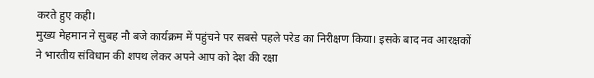करते हुए कही।
मुख्य मेहमान ने सुबह नौ बजे कार्यक्रम में पहुंचने पर सबसे पहले परेड का निरीक्षण किया। इसके बाद नव आरक्षकों ने भारतीय संविधान की शपथ लेकर अपने आप को देश की रक्षा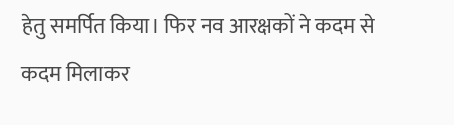हेतु समर्पित किया। फिर नव आरक्षकों ने कदम से कदम मिलाकर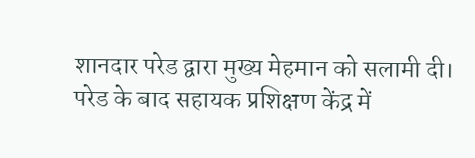शानदार परेड द्वारा मुख्य मेहमान को सलामी दी। परेड के बाद सहायक प्रशिक्षण केंद्र में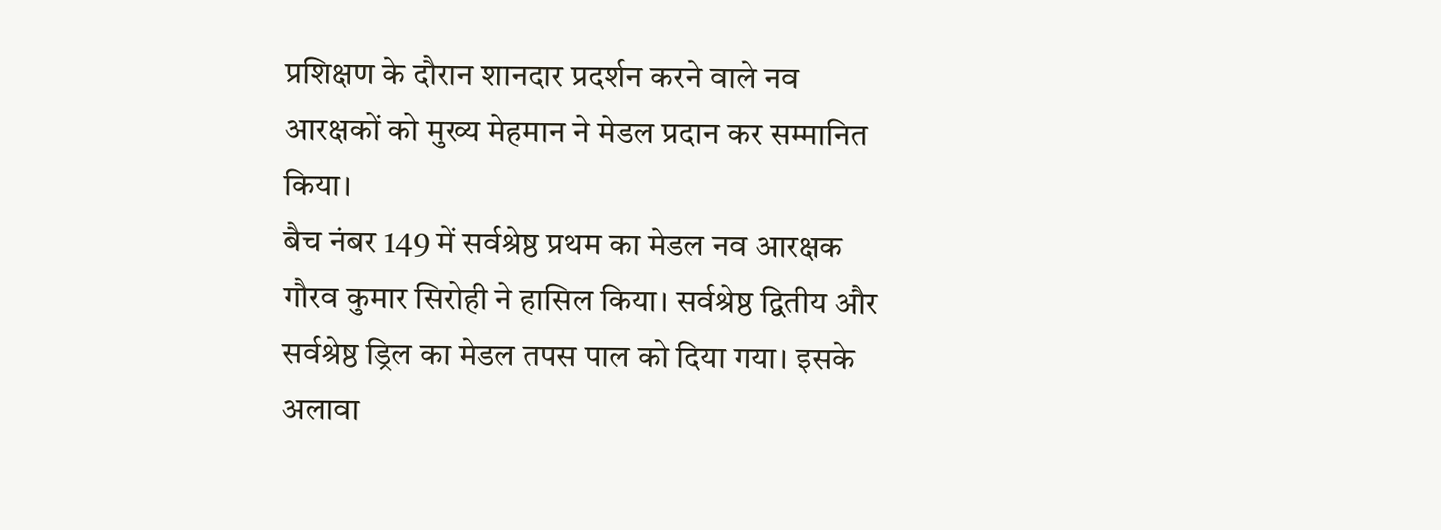प्रशिक्षण के दौरान शानदार प्रदर्शन करने वाले नव आरक्षकों को मुख्य मेहमान ने मेडल प्रदान कर सम्मानित किया।
बैच नंबर 149 में सर्वश्रेष्ठ प्रथम का मेडल नव आरक्षक गौरव कुमार सिरोही ने हासिल किया। सर्वश्रेष्ठ द्वितीय और सर्वश्रेष्ठ ड्रिल का मेडल तपस पाल को दिया गया। इसके अलावा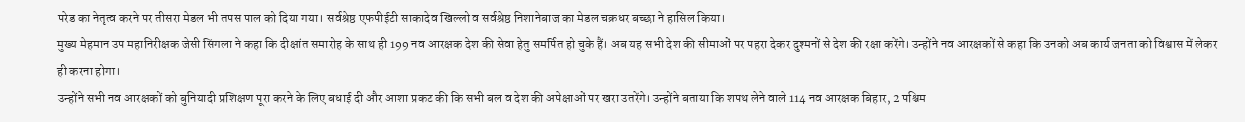परेड का नेतृत्व करने पर तीसरा मेडल भी तपस पाल को दिया गया। सर्वश्रेष्ठ एफपीईटी साकादेव खिल्लो व सर्वश्रेष्ठ निशानेबाज का मेडल चक्रधर बच्छा ने हासिल किया।
मुख्य मेहमान उप महानिरीक्षक जेसी सिंगला ने कहा कि दीक्षांत समारोह के साथ ही 199 नव आरक्षक देश की सेवा हेतु समर्पित हो चुके हैं। अब यह सभी देश की सीमाओं पर पहरा देकर दुश्मनों से देश की रक्षा करेंगे। उन्होंने नव आरक्षकों से कहा कि उनको अब कार्य जनता को विश्वास में लेकर ही करना होगा।
उन्होंने सभी नव आरक्षकों को बुनियादी प्रशिक्षण पूरा करने के लिए बधाई दी और आशा प्रकट की कि सभी बल व देश की अपेक्षाओं पर खरा उतरेंगे। उन्होंने बताया कि शपथ लेने वाले 114 नव आरक्षक बिहार, 2 पश्चिम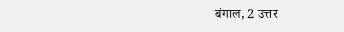बंगाल, 2 उत्तर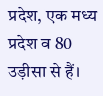प्रदेश, एक मध्य प्रदेश व 80 उड़ीसा से हैं।